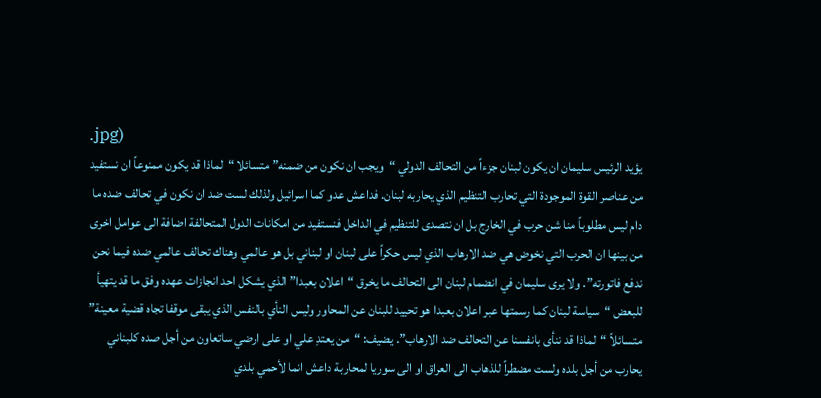.jpg)
يؤيد الرئيس سليمان ان يكون لبنان جزءاً من التحالف الدولي “ويجب ان نكون من ضمنه” متسائلا “لماذا قد يكون ممنوعاً ان نستفيد من عناصر القوة الموجودة التي تحارب التنظيم الذي يحاربه لبنان. فداعش عدو كما اسرائيل ولذلك لست ضد ان نكون في تحالف ضده ما دام ليس مطلوباً منا شن حرب في الخارج بل ان نتصدى للتنظيم في الداخل فنستفيد من امكانات الدول المتحالفة اضافة الى عوامل اخرى من بينها ان الحرب التي نخوض هي ضد الارهاب الذي ليس حكراً على لبنان او لبناني بل هو عالمي وهناك تحالف عالمي ضده فيما نحن ندفع فاتورته”. ولا يرى سليمان في انضمام لبنان الى التحالف ما يخرق “اعلان بعبدا” الذي يشكل احد انجازات عهده وفق ما قد يتهيأ للبعض “سياسة لبنان كما رسمتها عبر اعلان بعبدا هو تحييد للبنان عن المحاور وليس النأي بالنفس الذي يبقى موقفا تجاه قضية معينة” متسائلاً “لماذا قد ننأى بانفسنا عن التحالف ضد الارهاب”. يضيف: “من يعتدِ علي او على ارضي ساتعاون من أجل صده كلبناني يحارب من أجل بلده ولست مضطراً للذهاب الى العراق او الى سوريا لمحاربة داعش انما لأحمي بلدي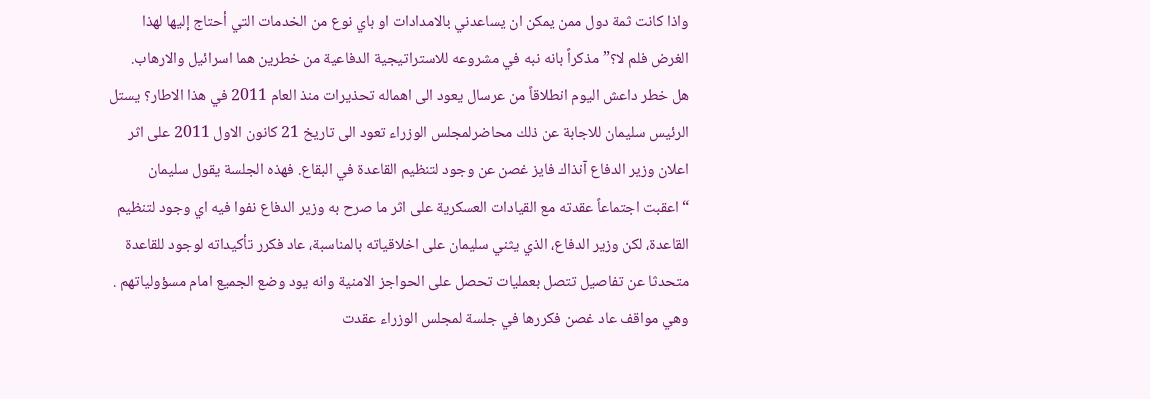واذا كانت ثمة دول ممن يمكن ان يساعدني بالامدادات او باي نوع من الخدمات التي أحتاج إليها لهذا الغرض فلم لا؟” مذكراً بانه نبه في مشروعه للاستراتيجية الدفاعية من خطرين هما اسرائيل والارهاب.
هل خطر داعش اليوم انطلاقاً من عرسال يعود الى اهماله تحذيرات منذ العام 2011 في هذا الاطار؟ يستل الرئيس سليمان للاجابة عن ذلك محاضرلمجلس الوزراء تعود الى تاريخ 21 كانون الاول 2011 على اثر اعلان وزير الدفاع آنذاك فايز غصن عن وجود لتنظيم القاعدة في البقاع. فهذه الجلسة يقول سليمان “اعقبت اجتماعاً عقدته مع القيادات العسكرية على اثر ما صرح به وزير الدفاع نفوا فيه اي وجود لتنظيم القاعدة، لكن وزير الدفاع، الذي يثني سليمان على اخلاقياته بالمناسبة، عاد فكرر تأكيداته لوجود للقاعدة متحدثا عن تفاصيل تتصل بعمليات تحصل على الحواجز الامنية وانه يود وضع الجميع امام مسؤولياتهم . وهي مواقف عاد غصن فكررها في جلسة لمجلس الوزراء عقدت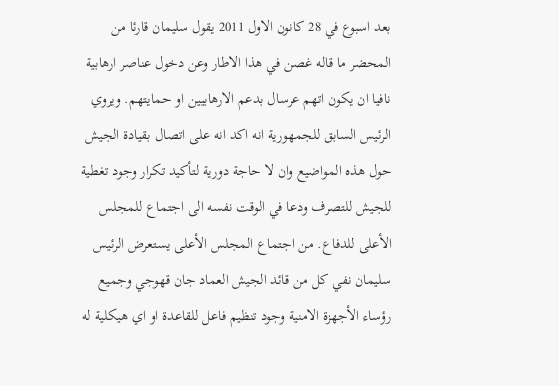بعد اسبوع في 28 كانون الاول 2011 يقول سليمان قارئا من المحضر ما قاله غصن في هذا الاطار وعن دخول عناصر ارهابية نافيا ان يكون اتهم عرسال بدعم الارهابيين او حمايتهم. ويروي الرئيس السابق للجمهورية انه اكد انه على اتصال بقيادة الجيش حول هذه المواضيع وان لا حاجة دورية لتأكيد تكرار وجود تغطية للجيش للتصرف ودعا في الوقت نفسه الى اجتماع للمجلس الأعلى للدفاع. من اجتماع المجلس الأعلى يستعرض الرئيس سليمان نفي كل من قائد الجيش العماد جان قهوجي وجميع رؤساء الأجهزة الامنية وجود تنظيم فاعل للقاعدة او اي هيكلية له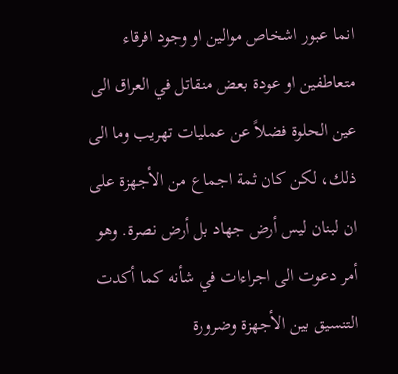انما عبور اشخاص موالين او وجود افرقاء متعاطفين او عودة بعض منقاتل في العراق الى عين الحلوة فضلاً عن عمليات تهريب وما الى ذلك، لكن كان ثمة اجماع من الأجهزة على ان لبنان ليس أرض جهاد بل أرض نصرة. وهو أمر دعوت الى اجراءات في شأنه كما أكدت التنسيق بين الأجهزة وضرورة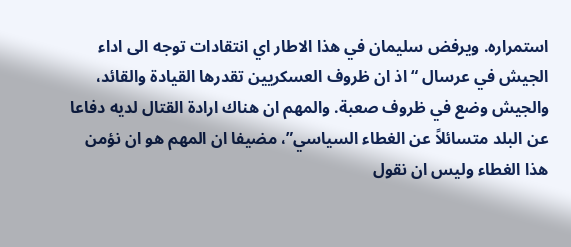استمراره. ويرفض سليمان في هذا الاطار اي انتقادات توجه الى اداء الجيش في عرسال “اذ ان ظروف العسكريين تقدرها القيادة والقائد، والجيش وضع في ظروف صعبة. والمهم ان هناك ارادة القتال لديه دفاعا عن البلد متسائلاً عن الغطاء السياسي”، مضيفا ان المهم هو ان نؤمن هذا الغطاء وليس ان نقول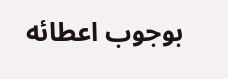بوجوب اعطائه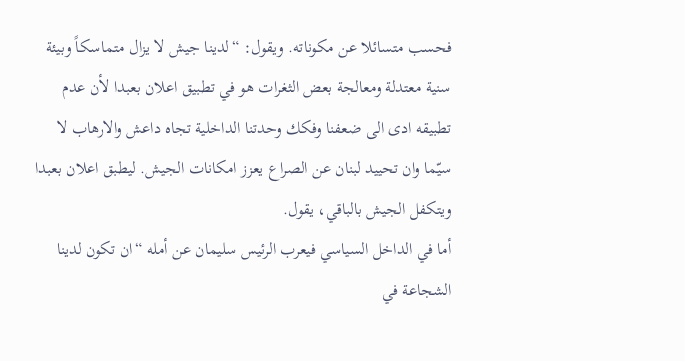فحسب متسائلا عن مكوناته. ويقول: “لدينا جيش لا يزال متماسكاً وبيئة سنية معتدلة ومعالجة بعض الثغرات هو في تطبيق اعلان بعبدا لأن عدم تطبيقه ادى الى ضعفنا وفكك وحدتنا الداخلية تجاه داعش والارهاب لا سيّما وان تحييد لبنان عن الصراع يعزز امكانات الجيش. ليطبق اعلان بعبدا ويتكفل الجيش بالباقي، يقول.
أما في الداخل السياسي فيعرب الرئيس سليمان عن أمله “ان تكون لدينا الشجاعة في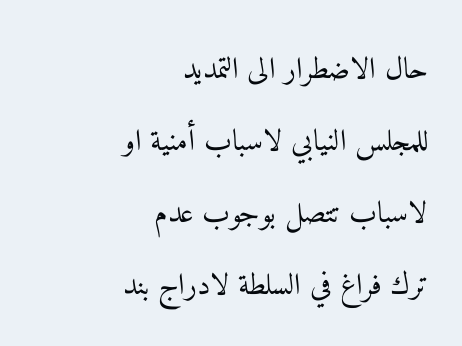حال الاضطرار الى التمديد للمجلس النيابي لاسباب أمنية او لاسباب تتصل بوجوب عدم ترك فراغ في السلطة لادراج بند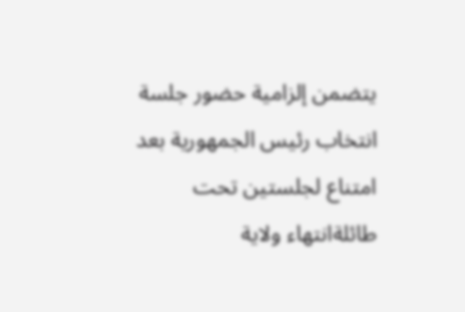يتضمن إلزامية حضور جلسة انتخاب رئيس الجمهورية بعد امتناع لجلستين تحت طائلةانتهاء ولاية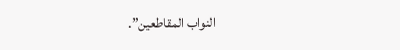النواب المقاطعين”.